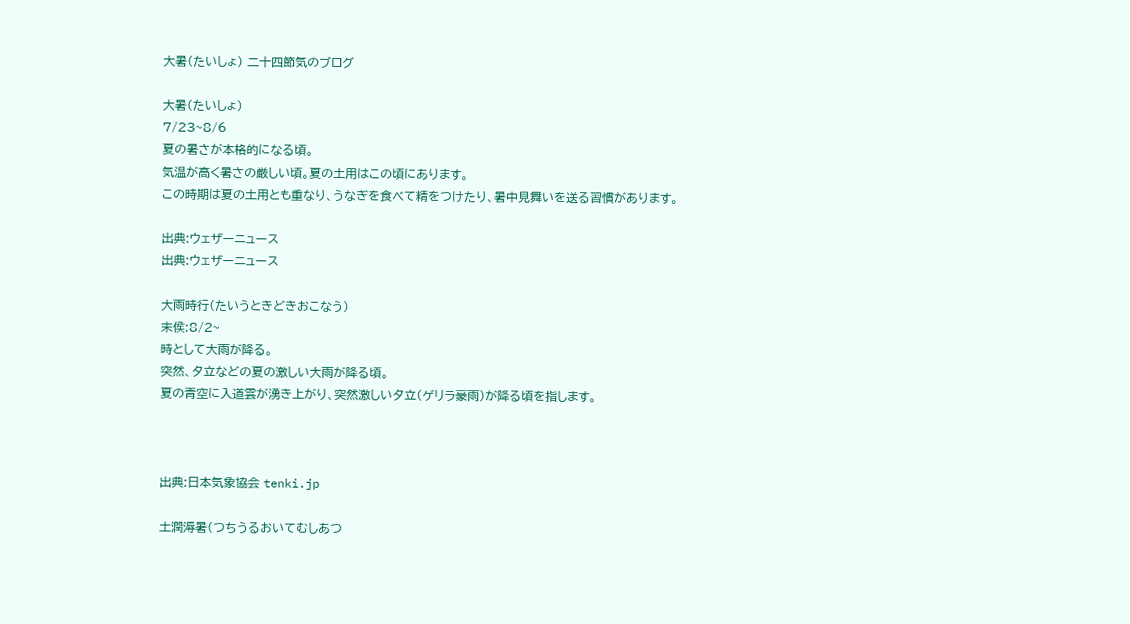大暑(たいしょ) 二十四節気のブログ

大暑(たいしょ)
7/23~8/6
夏の暑さが本格的になる頃。
気温が高く暑さの厳しい頃。夏の土用はこの頃にあります。
この時期は夏の土用とも重なり、うなぎを食べて精をつけたり、暑中見舞いを送る習慣があります。

出典:ウェザーニュース
出典:ウェザーニュース

大雨時行(たいうときどきおこなう)
末侯:8/2~
時として大雨が降る。
突然、夕立などの夏の激しい大雨が降る頃。
夏の青空に入道雲が湧き上がり、突然激しい夕立(ゲリラ豪雨)が降る頃を指します。



出典:日本気象協会 tenki.jp

土潤溽暑(つちうるおいてむしあつ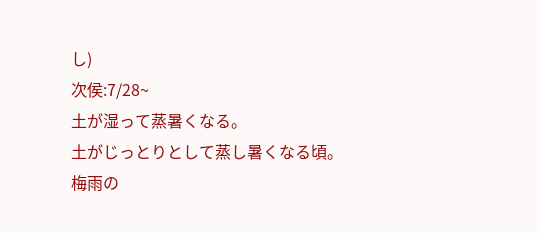し)
次侯:7/28~
土が湿って蒸暑くなる。
土がじっとりとして蒸し暑くなる頃。
梅雨の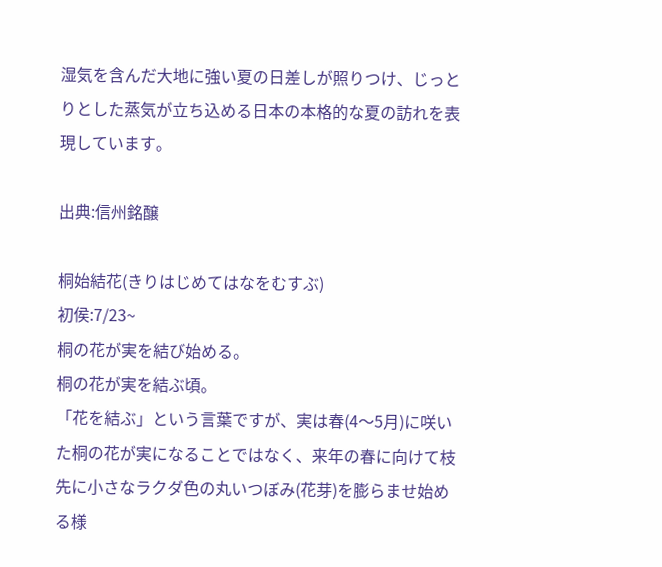湿気を含んだ大地に強い夏の日差しが照りつけ、じっとりとした蒸気が立ち込める日本の本格的な夏の訪れを表現しています。

出典:信州銘醸

桐始結花(きりはじめてはなをむすぶ)
初侯:7/23~
桐の花が実を結び始める。
桐の花が実を結ぶ頃。
「花を結ぶ」という言葉ですが、実は春(4〜5月)に咲いた桐の花が実になることではなく、来年の春に向けて枝先に小さなラクダ色の丸いつぼみ(花芽)を膨らませ始める様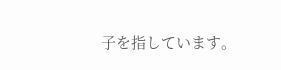子を指しています。